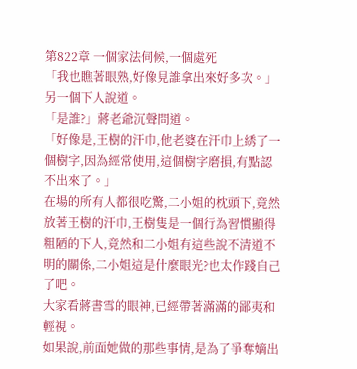第822章 一個家法伺候,一個處死
「我也瞧著眼熟,好像見誰拿出來好多次。」另一個下人說道。
「是誰?」蔣老爺沉聲問道。
「好像是,王樹的汗巾,他老婆在汗巾上綉了一個樹字,因為經常使用,這個樹字磨損,有點認不出來了。」
在場的所有人都很吃驚,二小姐的枕頭下,竟然放著王樹的汗巾,王樹隻是一個行為習慣顯得粗陋的下人,竟然和二小姐有這些說不清道不明的關係,二小姐這是什麼眼光?也太作踐自己了吧。
大家看蔣書雪的眼神,已經帶著滿滿的鄙夷和輕視。
如果說,前面她做的那些事情,是為了爭奪嫡出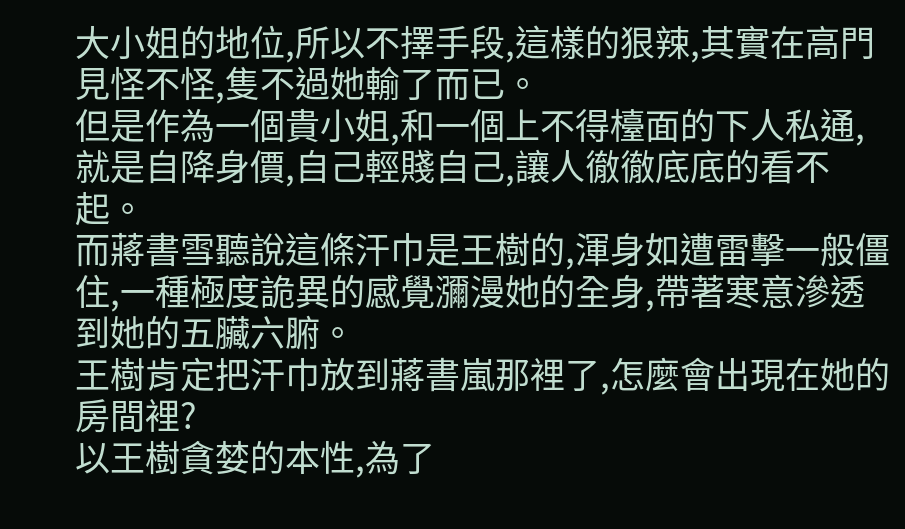大小姐的地位,所以不擇手段,這樣的狠辣,其實在高門見怪不怪,隻不過她輸了而已。
但是作為一個貴小姐,和一個上不得檯面的下人私通,就是自降身價,自己輕賤自己,讓人徹徹底底的看不起。
而蔣書雪聽說這條汗巾是王樹的,渾身如遭雷擊一般僵住,一種極度詭異的感覺瀰漫她的全身,帶著寒意滲透到她的五臟六腑。
王樹肯定把汗巾放到蔣書嵐那裡了,怎麼會出現在她的房間裡?
以王樹貪婪的本性,為了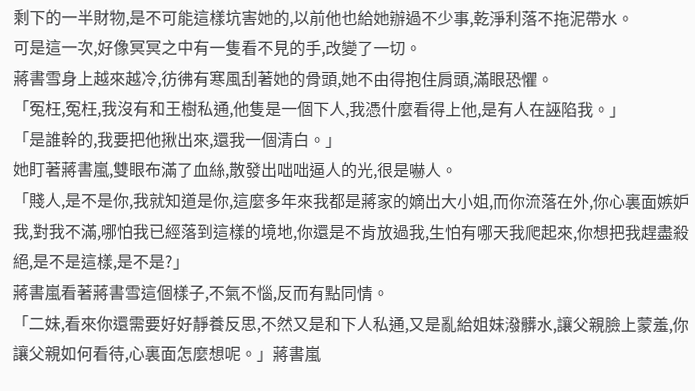剩下的一半財物,是不可能這樣坑害她的,以前他也給她辦過不少事,乾淨利落不拖泥帶水。
可是這一次,好像冥冥之中有一隻看不見的手,改變了一切。
蔣書雪身上越來越冷,彷彿有寒風刮著她的骨頭,她不由得抱住肩頭,滿眼恐懼。
「冤枉,冤枉,我沒有和王樹私通,他隻是一個下人,我憑什麼看得上他,是有人在誣陷我。」
「是誰幹的,我要把他揪出來,還我一個清白。」
她盯著蔣書嵐,雙眼布滿了血絲,散發出咄咄逼人的光,很是嚇人。
「賤人,是不是你,我就知道是你,這麼多年來我都是蔣家的嫡出大小姐,而你流落在外,你心裏面嫉妒我,對我不滿,哪怕我已經落到這樣的境地,你還是不肯放過我,生怕有哪天我爬起來,你想把我趕盡殺絕,是不是這樣,是不是?」
蔣書嵐看著蔣書雪這個樣子,不氣不惱,反而有點同情。
「二妹,看來你還需要好好靜養反思,不然又是和下人私通,又是亂給姐妹潑髒水,讓父親臉上蒙羞,你讓父親如何看待,心裏面怎麼想呢。」蔣書嵐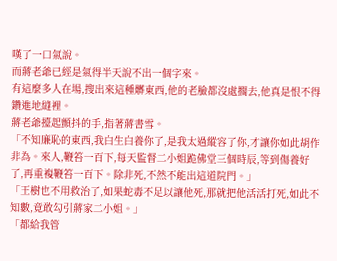嘆了一口氣說。
而蔣老爺已經是氣得半天說不出一個字來。
有這麼多人在場,搜出來這種髒東西,他的老臉都沒處擱去,他真是恨不得鑽進地縫裡。
蔣老爺擡起顫抖的手,指著蔣書雪。
「不知廉恥的東西,我白生白養你了,是我太過縱容了你,才讓你如此胡作非為。來人,鞭笞一百下,每天監督二小姐跪佛堂三個時辰,等到傷養好了,再重複鞭笞一百下。除非死,不然不能出這道院門。」
「王樹也不用救治了,如果蛇毒不足以讓他死,那就把他活活打死,如此不知數,竟敢勾引蔣家二小姐。」
「都給我管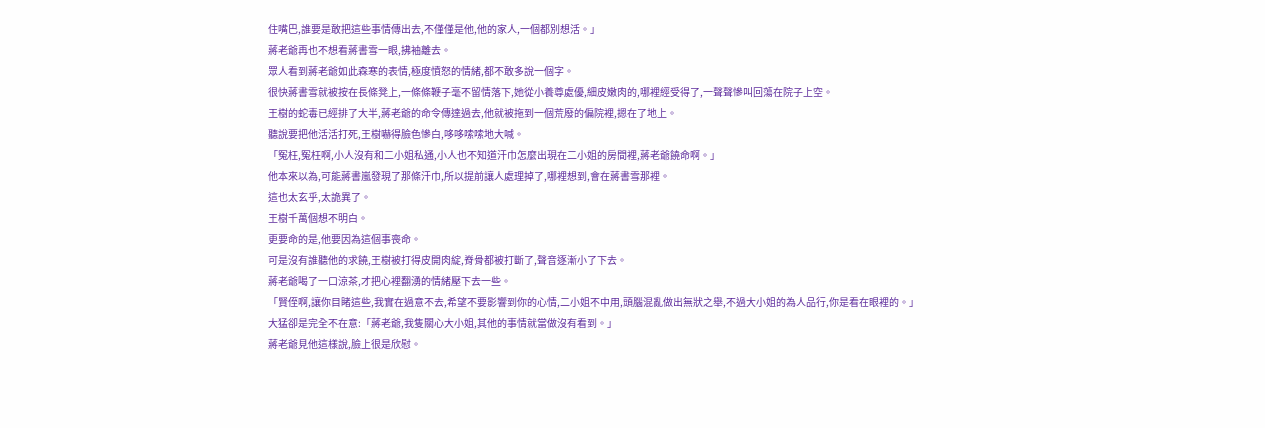住嘴巴,誰要是敢把這些事情傳出去,不僅僅是他,他的家人,一個都別想活。」
蔣老爺再也不想看蔣書雪一眼,拂袖離去。
眾人看到蔣老爺如此森寒的表情,極度憤怒的情緒,都不敢多說一個字。
很快蔣書雪就被按在長條凳上,一條條鞭子毫不留情落下,她從小養尊處優,細皮嫩肉的,哪裡經受得了,一聲聲慘叫回蕩在院子上空。
王樹的蛇毒已經排了大半,蔣老爺的命令傳達過去,他就被拖到一個荒廢的偏院裡,摁在了地上。
聽說要把他活活打死,王樹嚇得臉色慘白,哆哆嗦嗦地大喊。
「冤枉,冤枉啊,小人沒有和二小姐私通,小人也不知道汗巾怎麼出現在二小姐的房間裡,蔣老爺饒命啊。」
他本來以為,可能蔣書嵐發現了那條汗巾,所以提前讓人處理掉了,哪裡想到,會在蔣書雪那裡。
這也太玄乎,太詭異了。
王樹千萬個想不明白。
更要命的是,他要因為這個事喪命。
可是沒有誰聽他的求饒,王樹被打得皮開肉綻,脊骨都被打斷了,聲音逐漸小了下去。
蔣老爺喝了一口涼茶,才把心裡翻湧的情緒壓下去一些。
「賢侄啊,讓你目睹這些,我實在過意不去,希望不要影響到你的心情,二小姐不中用,頭腦混亂做出無狀之舉,不過大小姐的為人品行,你是看在眼裡的。」
大猛卻是完全不在意:「蔣老爺,我隻關心大小姐,其他的事情就當做沒有看到。」
蔣老爺見他這樣說,臉上很是欣慰。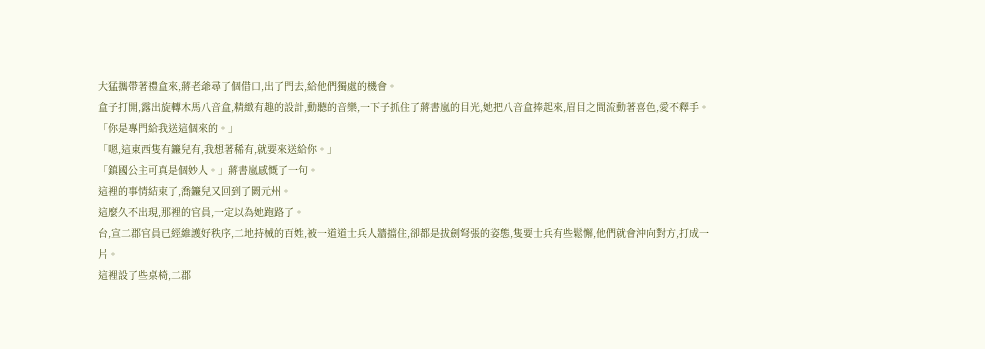大猛攜帶著禮盒來,蔣老爺尋了個借口,出了門去,給他們獨處的機會。
盒子打開,露出旋轉木馬八音盒,精緻有趣的設計,動聽的音樂,一下子抓住了蔣書嵐的目光,她把八音盒捧起來,眉目之間流動著喜色,愛不釋手。
「你是專門給我送這個來的。」
「嗯,這東西隻有鐮兒有,我想著稀有,就要來送給你。」
「鎮國公主可真是個妙人。」蔣書嵐感慨了一句。
這裡的事情結束了,喬鐮兒又回到了闕元州。
這麼久不出現,那裡的官員,一定以為她跑路了。
台,宣二郡官員已經維護好秩序,二地持械的百姓,被一道道士兵人牆擋住,卻都是拔劍弩張的姿態,隻要士兵有些鬆懈,他們就會沖向對方,打成一片。
這裡設了些桌椅,二郡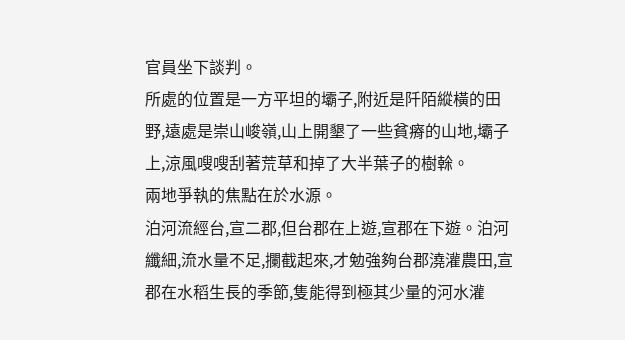官員坐下談判。
所處的位置是一方平坦的壩子,附近是阡陌縱橫的田野,遠處是崇山峻嶺,山上開墾了一些貧瘠的山地,壩子上,涼風嗖嗖刮著荒草和掉了大半葉子的樹榦。
兩地爭執的焦點在於水源。
泊河流經台,宣二郡,但台郡在上遊,宣郡在下遊。泊河纖細,流水量不足,攔截起來,才勉強夠台郡澆灌農田,宣郡在水稻生長的季節,隻能得到極其少量的河水灌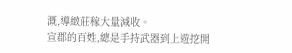溉,導緻莊稼大量減收。
宣郡的百姓,總是手持武器到上遊挖開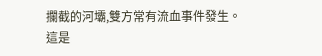攔截的河壩,雙方常有流血事件發生。
這是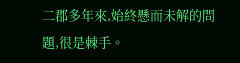二郡多年來,始終懸而未解的問題,很是棘手。